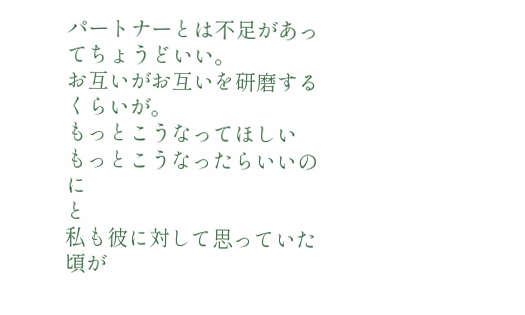パートナーとは不足があってちょうどいい。
お互いがお互いを研磨するくらいが。
もっとこうなってほしい
もっとこうなったらいいのに
と
私も彼に対して思っていた頃が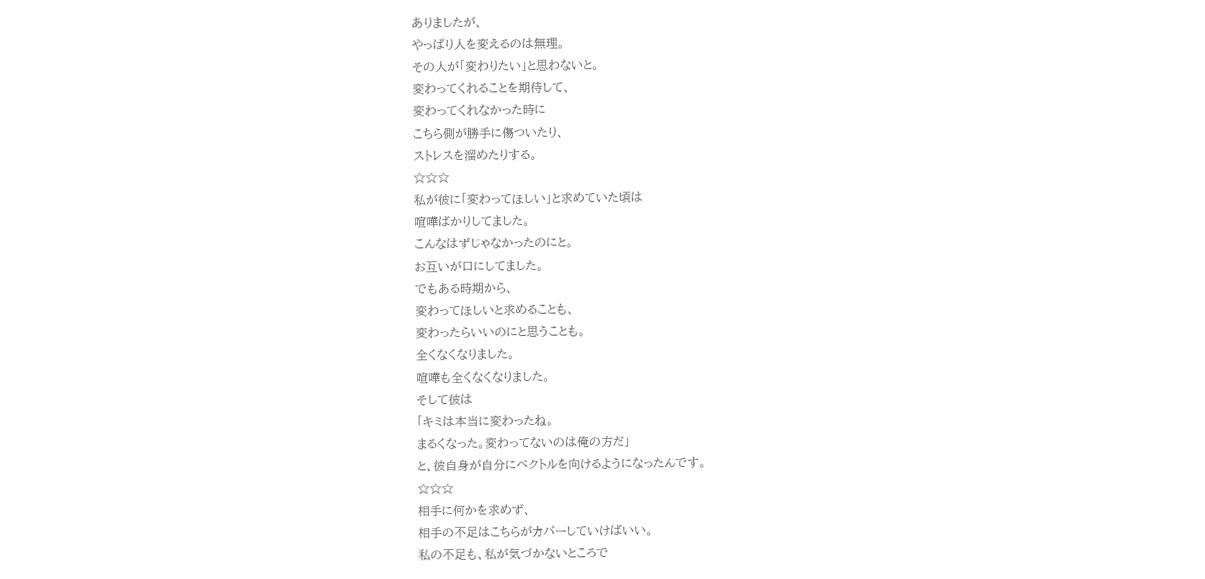ありましたが、
やっぱり人を変えるのは無理。
その人が「変わりたい」と思わないと。
変わってくれることを期待して、
変わってくれなかった時に
こちら側が勝手に傷ついたり、
ストレスを溜めたりする。
☆☆☆
私が彼に「変わってほしい」と求めていた頃は
喧嘩ばかりしてました。
こんなはずじゃなかったのにと。
お互いが口にしてました。
でもある時期から、
変わってほしいと求めることも、
変わったらいいのにと思うことも。
全くなくなりました。
喧嘩も全くなくなりました。
そして彼は
「キミは本当に変わったね。
まるくなった。変わってないのは俺の方だ」
と、彼自身が自分にベクトルを向けるようになったんです。
☆☆☆
相手に何かを求めず、
相手の不足はこちらがカバーしていけばいい。
私の不足も、私が気づかないところで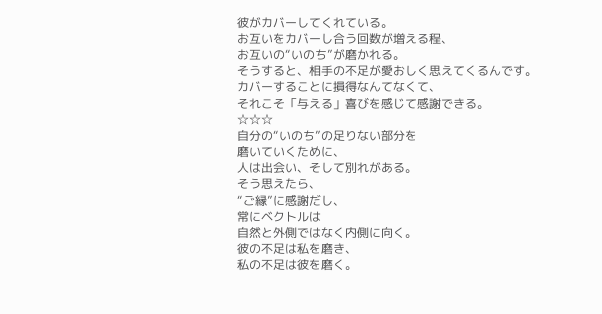彼がカバーしてくれている。
お互いをカバーし合う回数が増える程、
お互いの“いのち”が磨かれる。
そうすると、相手の不足が愛おしく思えてくるんです。
カバーすることに損得なんてなくて、
それこそ「与える」喜びを感じて感謝できる。
☆☆☆
自分の“いのち”の足りない部分を
磨いていくために、
人は出会い、そして別れがある。
そう思えたら、
“ご縁”に感謝だし、
常にベクトルは
自然と外側ではなく内側に向く。
彼の不足は私を磨き、
私の不足は彼を磨く。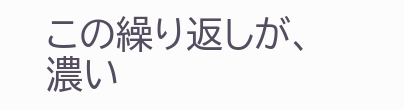この繰り返しが、
濃い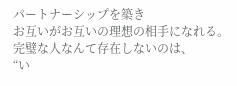パートナーシップを築き
お互いがお互いの理想の相手になれる。
完璧な人なんて存在しないのは、
“い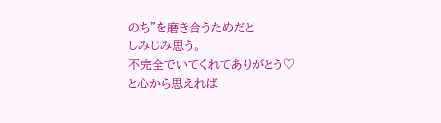のち”を磨き合うためだと
しみじみ思う。
不完全でいてくれてありがとう♡
と心から思えれば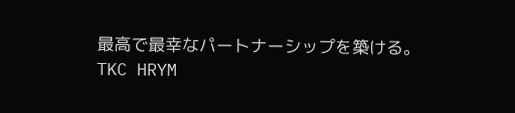最高で最幸なパートナーシップを築ける。
TKC HRYM